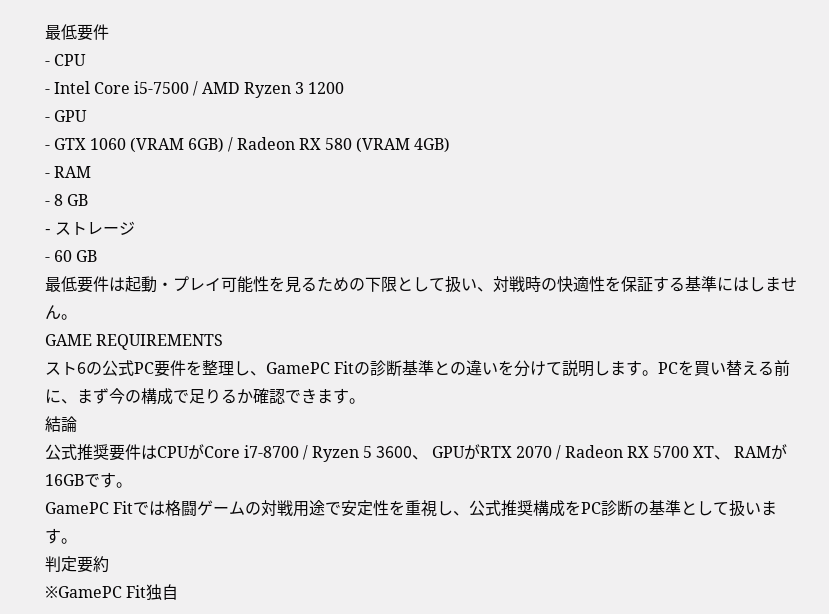最低要件
- CPU
- Intel Core i5-7500 / AMD Ryzen 3 1200
- GPU
- GTX 1060 (VRAM 6GB) / Radeon RX 580 (VRAM 4GB)
- RAM
- 8 GB
- ストレージ
- 60 GB
最低要件は起動・プレイ可能性を見るための下限として扱い、対戦時の快適性を保証する基準にはしません。
GAME REQUIREMENTS
スト6の公式PC要件を整理し、GamePC Fitの診断基準との違いを分けて説明します。PCを買い替える前に、まず今の構成で足りるか確認できます。
結論
公式推奨要件はCPUがCore i7-8700 / Ryzen 5 3600、 GPUがRTX 2070 / Radeon RX 5700 XT、 RAMが16GBです。
GamePC Fitでは格闘ゲームの対戦用途で安定性を重視し、公式推奨構成をPC診断の基準として扱います。
判定要約
※GamePC Fit独自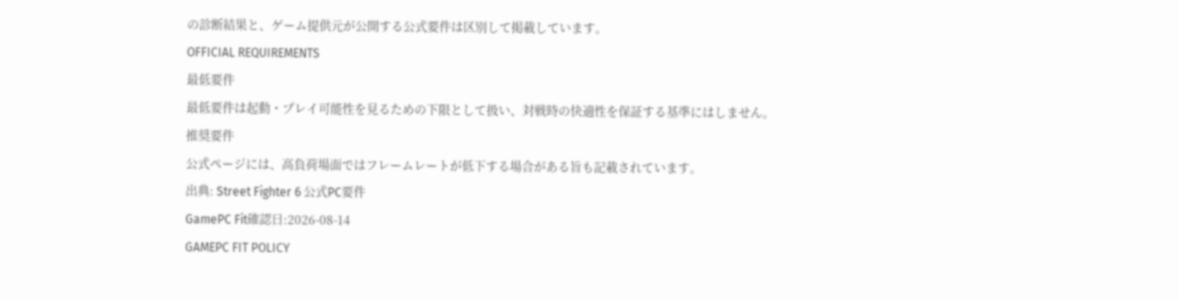の診断結果と、ゲーム提供元が公開する公式要件は区別して掲載しています。
OFFICIAL REQUIREMENTS
最低要件
最低要件は起動・プレイ可能性を見るための下限として扱い、対戦時の快適性を保証する基準にはしません。
推奨要件
公式ページには、高負荷場面ではフレームレートが低下する場合がある旨も記載されています。
出典: Street Fighter 6 公式PC要件
GamePC Fit確認日:2026-08-14
GAMEPC FIT POLICY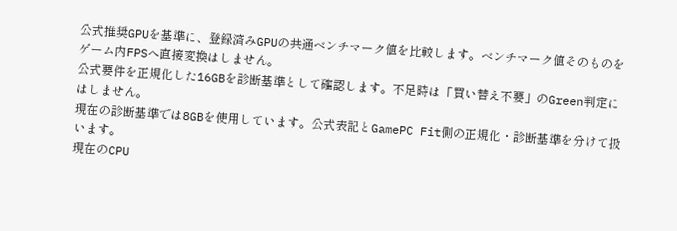公式推奨GPUを基準に、登録済みGPUの共通ベンチマーク値を比較します。ベンチマーク値そのものをゲーム内FPSへ直接変換はしません。
公式要件を正規化した16GBを診断基準として確認します。不足時は「買い替え不要」のGreen判定にはしません。
現在の診断基準では8GBを使用しています。公式表記とGamePC Fit側の正規化・診断基準を分けて扱います。
現在のCPU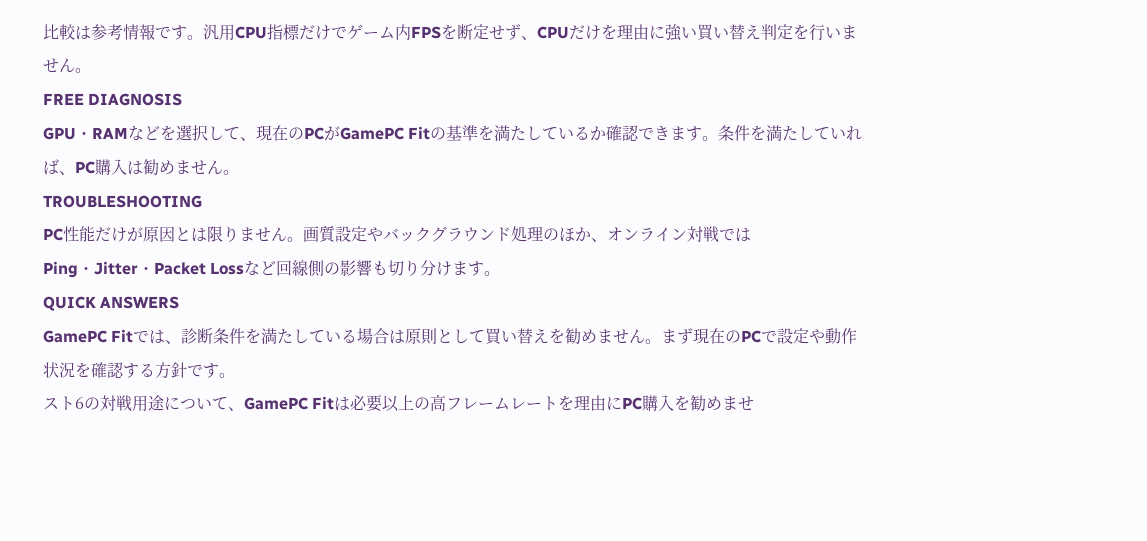比較は参考情報です。汎用CPU指標だけでゲーム内FPSを断定せず、CPUだけを理由に強い買い替え判定を行いません。
FREE DIAGNOSIS
GPU・RAMなどを選択して、現在のPCがGamePC Fitの基準を満たしているか確認できます。条件を満たしていれば、PC購入は勧めません。
TROUBLESHOOTING
PC性能だけが原因とは限りません。画質設定やバックグラウンド処理のほか、オンライン対戦ではPing・Jitter・Packet Lossなど回線側の影響も切り分けます。
QUICK ANSWERS
GamePC Fitでは、診断条件を満たしている場合は原則として買い替えを勧めません。まず現在のPCで設定や動作状況を確認する方針です。
スト6の対戦用途について、GamePC Fitは必要以上の高フレームレートを理由にPC購入を勧めませ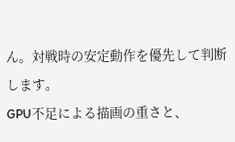ん。対戦時の安定動作を優先して判断します。
GPU不足による描画の重さと、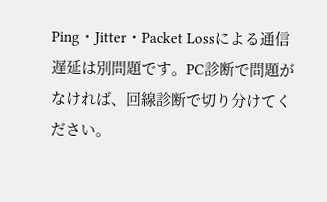Ping・Jitter・Packet Lossによる通信遅延は別問題です。PC診断で問題がなければ、回線診断で切り分けてください。